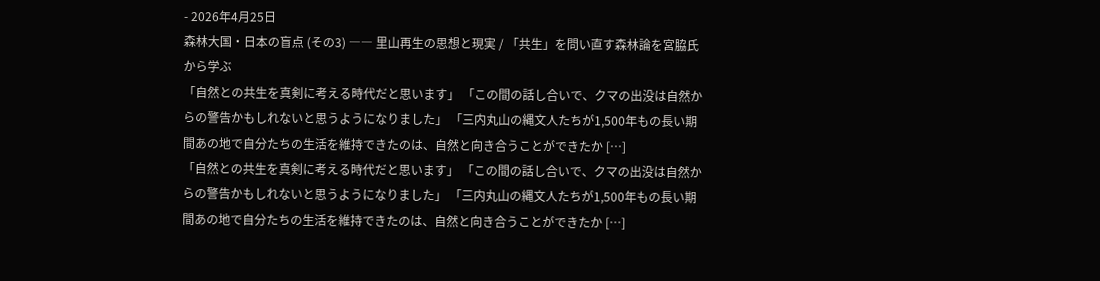- 2026年4月25日
森林大国・日本の盲点 (その3) ―― 里山再生の思想と現実 / 「共生」を問い直す森林論を宮脇氏から学ぶ
「自然との共生を真剣に考える時代だと思います」 「この間の話し合いで、クマの出没は自然からの警告かもしれないと思うようになりました」 「三内丸山の縄文人たちが1,500年もの長い期間あの地で自分たちの生活を維持できたのは、自然と向き合うことができたか […]
「自然との共生を真剣に考える時代だと思います」 「この間の話し合いで、クマの出没は自然からの警告かもしれないと思うようになりました」 「三内丸山の縄文人たちが1,500年もの長い期間あの地で自分たちの生活を維持できたのは、自然と向き合うことができたか […]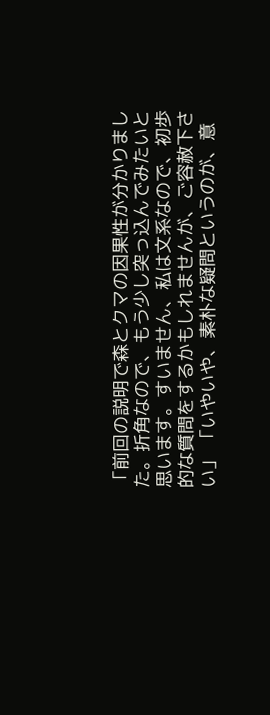「前回の説明で森とクマの因果性が分かりました。折角なので、もう少し突っ込んでみたいと思います。すいません、私は文系なので、初歩的な質問をするかもしれませんが、ご容赦下さい」 「いやいや、素朴な疑問というのが、意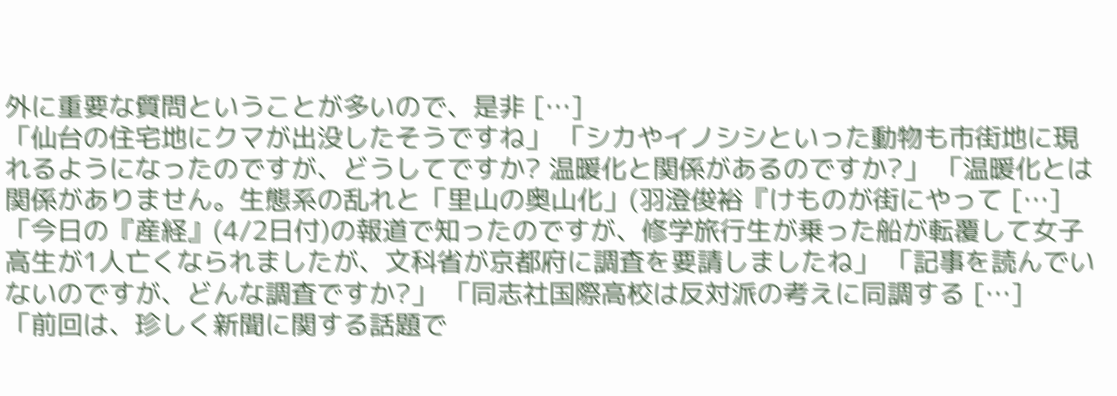外に重要な質問ということが多いので、是非 […]
「仙台の住宅地にクマが出没したそうですね」 「シカやイノシシといった動物も市街地に現れるようになったのですが、どうしてですか? 温暖化と関係があるのですか?」 「温暖化とは関係がありません。生態系の乱れと「里山の奥山化」(羽澄俊裕『けものが街にやって […]
「今日の『産経』(4/2日付)の報道で知ったのですが、修学旅行生が乗った船が転覆して女子高生が1人亡くなられましたが、文科省が京都府に調査を要請しましたね」 「記事を読んでいないのですが、どんな調査ですか?」 「同志社国際高校は反対派の考えに同調する […]
「前回は、珍しく新聞に関する話題で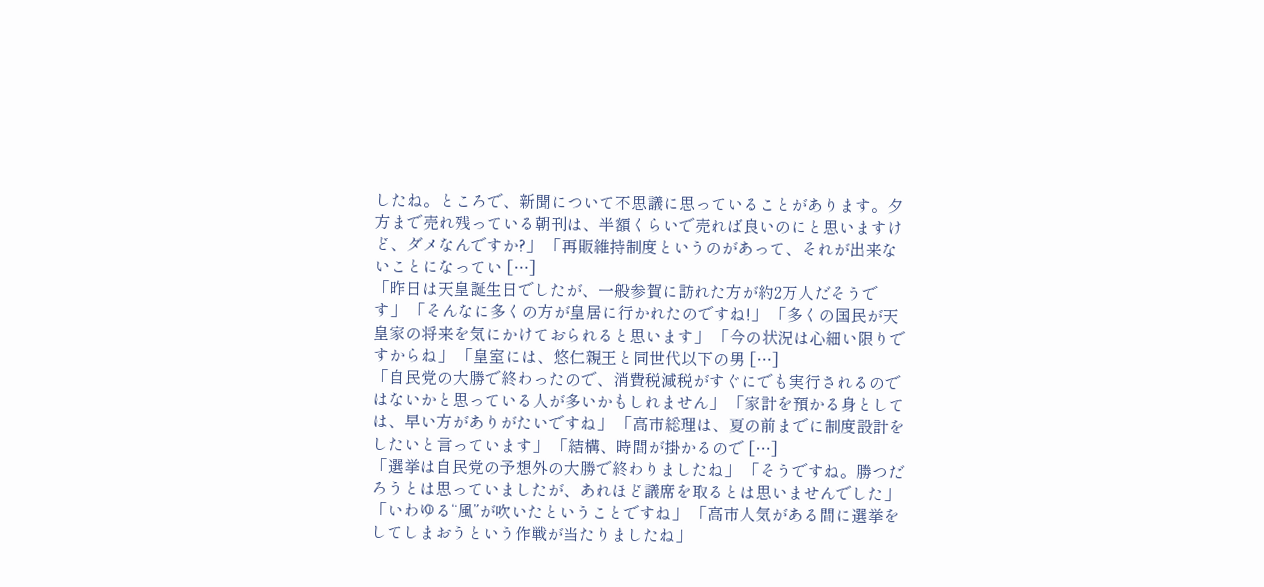したね。ところで、新聞について不思議に思っていることがあります。夕方まで売れ残っている朝刊は、半額くらいで売れば良いのにと思いますけど、ダメなんですか?」 「再販維持制度というのがあって、それが出来ないことになってい […]
「昨日は天皇誕生日でしたが、一般参賀に訪れた方が約2万人だそうです」 「そんなに多くの方が皇居に行かれたのですね!」 「多くの国民が天皇家の将来を気にかけておられると思います」 「今の状況は心細い限りですからね」 「皇室には、悠仁親王と同世代以下の男 […]
「自民党の大勝で終わったので、消費税減税がすぐにでも実行されるのではないかと思っている人が多いかもしれません」 「家計を預かる身としては、早い方がありがたいですね」 「高市総理は、夏の前までに制度設計をしたいと言っています」 「結構、時間が掛かるので […]
「選挙は自民党の予想外の大勝で終わりましたね」 「そうですね。勝つだろうとは思っていましたが、あれほど議席を取るとは思いませんでした」 「いわゆる“風”が吹いたということですね」 「高市人気がある間に選挙をしてしまおうという作戦が当たりましたね」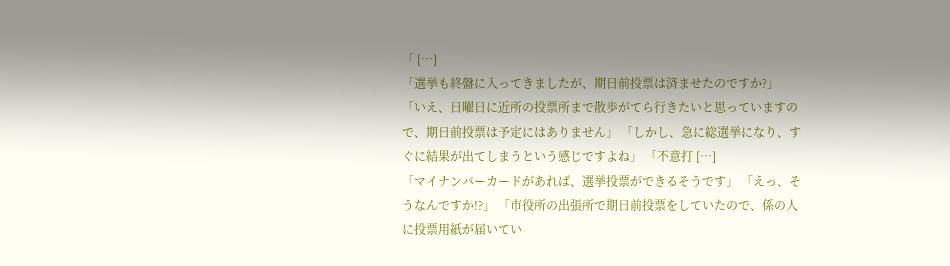「 […]
「選挙も終盤に入ってきましたが、期日前投票は済ませたのですか?」 「いえ、日曜日に近所の投票所まで散歩がてら行きたいと思っていますので、期日前投票は予定にはありません」 「しかし、急に総選挙になり、すぐに結果が出てしまうという感じですよね」 「不意打 […]
「マイナンバーカードがあれば、選挙投票ができるそうです」 「えっ、そうなんですか!?」 「市役所の出張所で期日前投票をしていたので、係の人に投票用紙が届いてい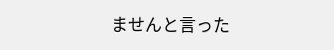ませんと言った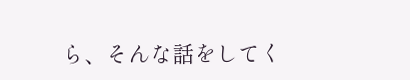ら、そんな話をしてく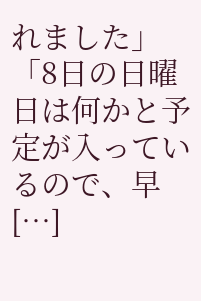れました」 「8日の日曜日は何かと予定が入っているので、早 […]